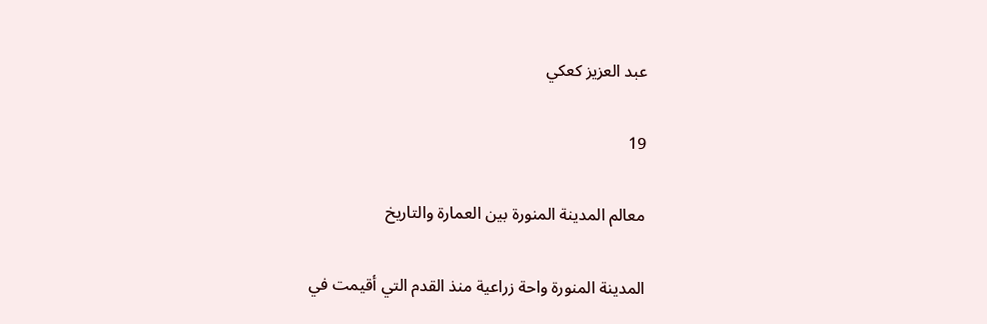عبد العزيز كعكي

19

معالم المدينة المنورة بين العمارة والتاريخ

المدينة المنورة واحة زراعية منذ القدم التي أقيمت في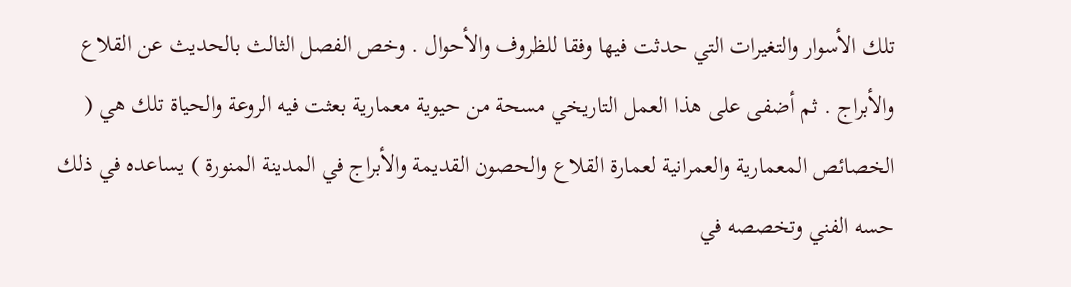تلك الأسوار والتغيرات التي حدثت فيها وفقا للظروف والأحوال . وخص الفصل الثالث بالحديث عن القلاع والأبراج . ثم أضفى على هذا العمل التاريخي مسحة من حيوية معمارية بعثت فيه الروعة والحياة تلك هي ( الخصائص المعمارية والعمرانية لعمارة القلاع والحصون القديمة والأبراج في المدينة المنورة ) يساعده في ذلك حسه الفني وتخصصه في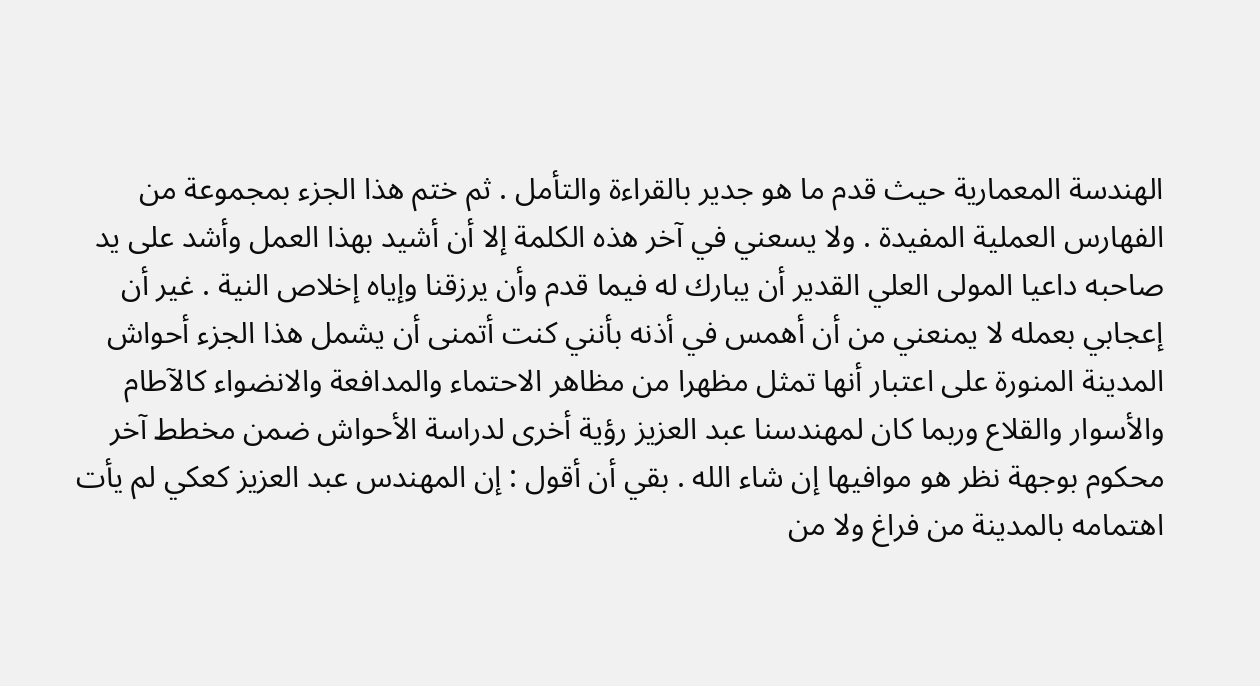الهندسة المعمارية حيث قدم ما هو جدير بالقراءة والتأمل . ثم ختم هذا الجزء بمجموعة من الفهارس العملية المفيدة . ولا يسعني في آخر هذه الكلمة إلا أن أشيد بهذا العمل وأشد على يد صاحبه داعيا المولى العلي القدير أن يبارك له فيما قدم وأن يرزقنا وإياه إخلاص النية . غير أن إعجابي بعمله لا يمنعني من أن أهمس في أذنه بأنني كنت أتمنى أن يشمل هذا الجزء أحواش المدينة المنورة على اعتبار أنها تمثل مظهرا من مظاهر الاحتماء والمدافعة والانضواء كالآطام والأسوار والقلاع وربما كان لمهندسنا عبد العزيز رؤية أخرى لدراسة الأحواش ضمن مخطط آخر محكوم بوجهة نظر هو موافيها إن شاء الله . بقي أن أقول : إن المهندس عبد العزيز كعكي لم يأت اهتمامه بالمدينة من فراغ ولا من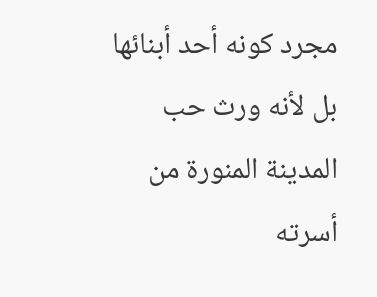مجرد كونه أحد أبنائها بل لأنه ورث حب المدينة المنورة من أسرته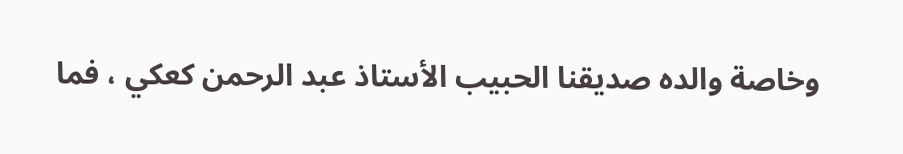وخاصة والده صديقنا الحبيب الأستاذ عبد الرحمن كعكي ، فما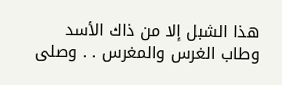هذا الشبل إلا من ذاك الأسد وطاب الغرس والمغرس . . وصلى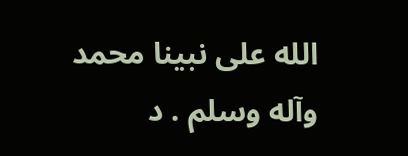الله على نبينا محمد وآله وسلم . د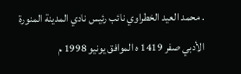. محمد العيد الخطراوي نائب رئيس نادي المدينة المنورة الأدبي صفر 1419 ه الموافق يونيو 1998 م